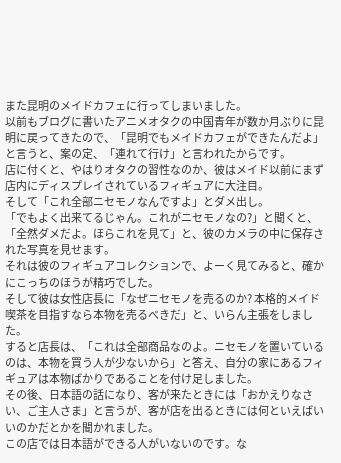また昆明のメイドカフェに行ってしまいました。
以前もブログに書いたアニメオタクの中国青年が数か月ぶりに昆明に戻ってきたので、「昆明でもメイドカフェができたんだよ」と言うと、案の定、「連れて行け」と言われたからです。
店に付くと、やはりオタクの習性なのか、彼はメイド以前にまず店内にディスプレイされているフィギュアに大注目。
そして「これ全部ニセモノなんですよ」とダメ出し。
「でもよく出来てるじゃん。これがニセモノなの?」と聞くと、
「全然ダメだよ。ほらこれを見て」と、彼のカメラの中に保存された写真を見せます。
それは彼のフィギュアコレクションで、よーく見てみると、確かにこっちのほうが精巧でした。
そして彼は女性店長に「なぜニセモノを売るのか? 本格的メイド喫茶を目指すなら本物を売るべきだ」と、いらん主張をしました。
すると店長は、「これは全部商品なのよ。ニセモノを置いているのは、本物を買う人が少ないから」と答え、自分の家にあるフィギュアは本物ばかりであることを付け足しました。
その後、日本語の話になり、客が来たときには「おかえりなさい、ご主人さま」と言うが、客が店を出るときには何といえばいいのかだとかを聞かれました。
この店では日本語ができる人がいないのです。な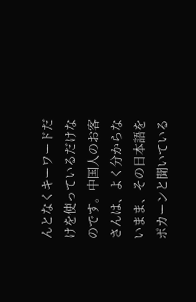んとなくキーワードだけを使っているだけなのです。中国人のお客さんは、よく分からないまま、その日本語をポカーンと聞いている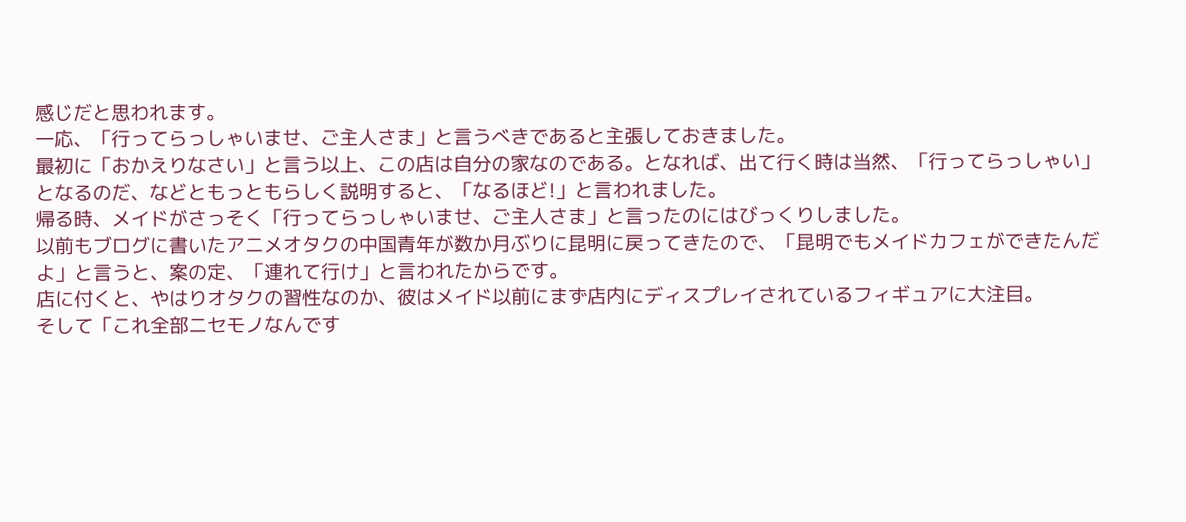感じだと思われます。
一応、「行ってらっしゃいませ、ご主人さま」と言うべきであると主張しておきました。
最初に「おかえりなさい」と言う以上、この店は自分の家なのである。となれば、出て行く時は当然、「行ってらっしゃい」となるのだ、などともっともらしく説明すると、「なるほど!」と言われました。
帰る時、メイドがさっそく「行ってらっしゃいませ、ご主人さま」と言ったのにはびっくりしました。
以前もブログに書いたアニメオタクの中国青年が数か月ぶりに昆明に戻ってきたので、「昆明でもメイドカフェができたんだよ」と言うと、案の定、「連れて行け」と言われたからです。
店に付くと、やはりオタクの習性なのか、彼はメイド以前にまず店内にディスプレイされているフィギュアに大注目。
そして「これ全部ニセモノなんです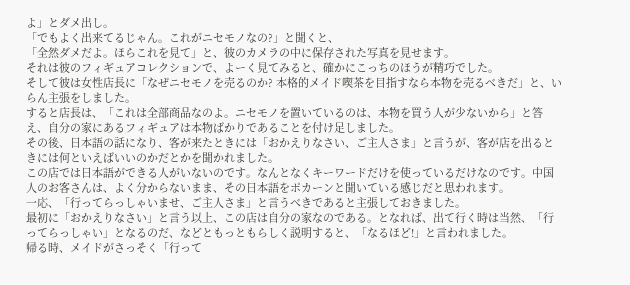よ」とダメ出し。
「でもよく出来てるじゃん。これがニセモノなの?」と聞くと、
「全然ダメだよ。ほらこれを見て」と、彼のカメラの中に保存された写真を見せます。
それは彼のフィギュアコレクションで、よーく見てみると、確かにこっちのほうが精巧でした。
そして彼は女性店長に「なぜニセモノを売るのか? 本格的メイド喫茶を目指すなら本物を売るべきだ」と、いらん主張をしました。
すると店長は、「これは全部商品なのよ。ニセモノを置いているのは、本物を買う人が少ないから」と答え、自分の家にあるフィギュアは本物ばかりであることを付け足しました。
その後、日本語の話になり、客が来たときには「おかえりなさい、ご主人さま」と言うが、客が店を出るときには何といえばいいのかだとかを聞かれました。
この店では日本語ができる人がいないのです。なんとなくキーワードだけを使っているだけなのです。中国人のお客さんは、よく分からないまま、その日本語をポカーンと聞いている感じだと思われます。
一応、「行ってらっしゃいませ、ご主人さま」と言うべきであると主張しておきました。
最初に「おかえりなさい」と言う以上、この店は自分の家なのである。となれば、出て行く時は当然、「行ってらっしゃい」となるのだ、などともっともらしく説明すると、「なるほど!」と言われました。
帰る時、メイドがさっそく「行って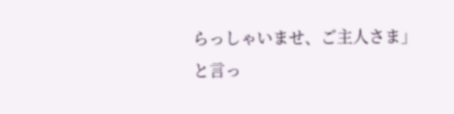らっしゃいませ、ご主人さま」と言っ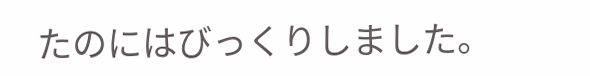たのにはびっくりしました。